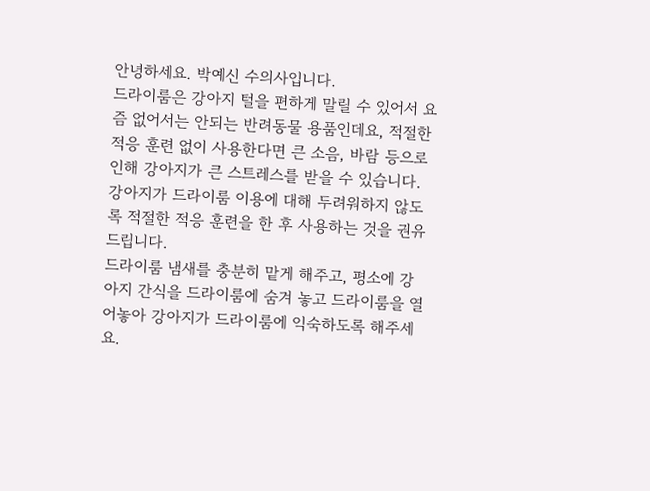안녕하세요. 박예신 수의사입니다.
드라이룸은 강아지 털을 편하게 말릴 수 있어서 요즘 없어서는 안되는 반려동물 용품인데요, 적절한 적응 훈련 없이 사용한다면 큰 소음, 바람 등으로 인해 강아지가 큰 스트레스를 받을 수 있습니다.
강아지가 드라이룸 이용에 대해 두려워하지 않도록 적절한 적응 훈련을 한 후 사용하는 것을 권유드립니다.
드라이룸 냄새를 충분히 맡게 해주고, 평소에 강아지 간식을 드라이룸에 숨겨 놓고 드라이룸을 열어놓아 강아지가 드라이룸에 익숙하도록 해주세요.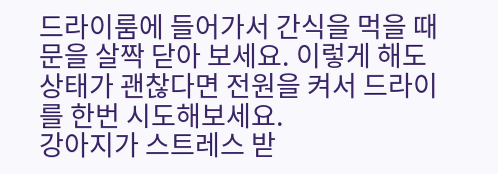드라이룸에 들어가서 간식을 먹을 때 문을 살짝 닫아 보세요. 이렇게 해도 상태가 괜찮다면 전원을 켜서 드라이를 한번 시도해보세요.
강아지가 스트레스 받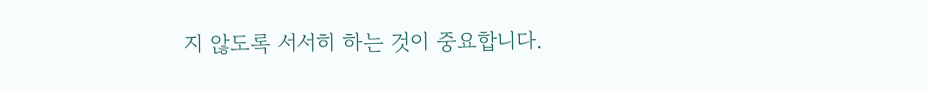지 않도록 서서히 하는 것이 중요합니다.